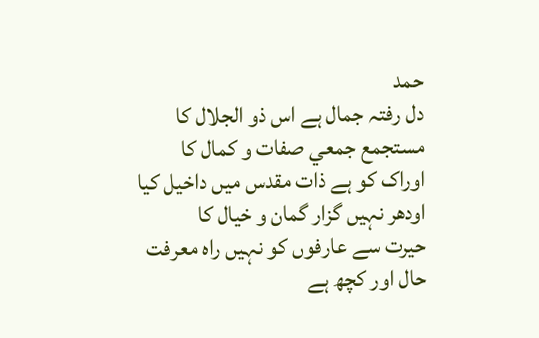حمد
دل رفتہ جمال ہے اس ذو الجلال کا
مستجمع جمعي صفات و کمال کا
اوراک کو ہے ذات مقدس ميں داخيل کيا
اودھر نہيں گزار گمان و خيال کا
حيرت سے عارفوں کو نہيں راہ معرفت
حال اور کچھ ہے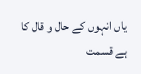ياں انہوں کے حال و قال کا
ہے قسمت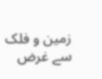زمين و فلک سے غرض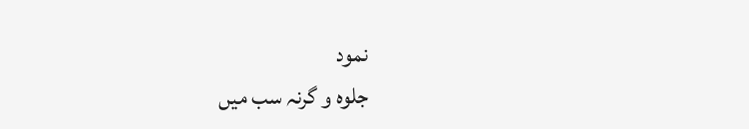نمود
جلوہ و گرنہ سب ميں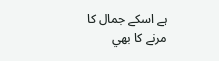ہے اسکے جمال کا
مرنے کا بھي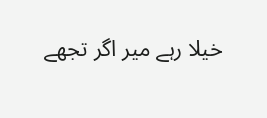خيلا رہے مير اگر تجھے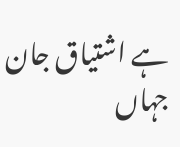ہے اشتياق جان جہاں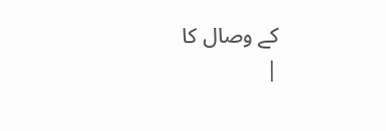کے وصال کا
|